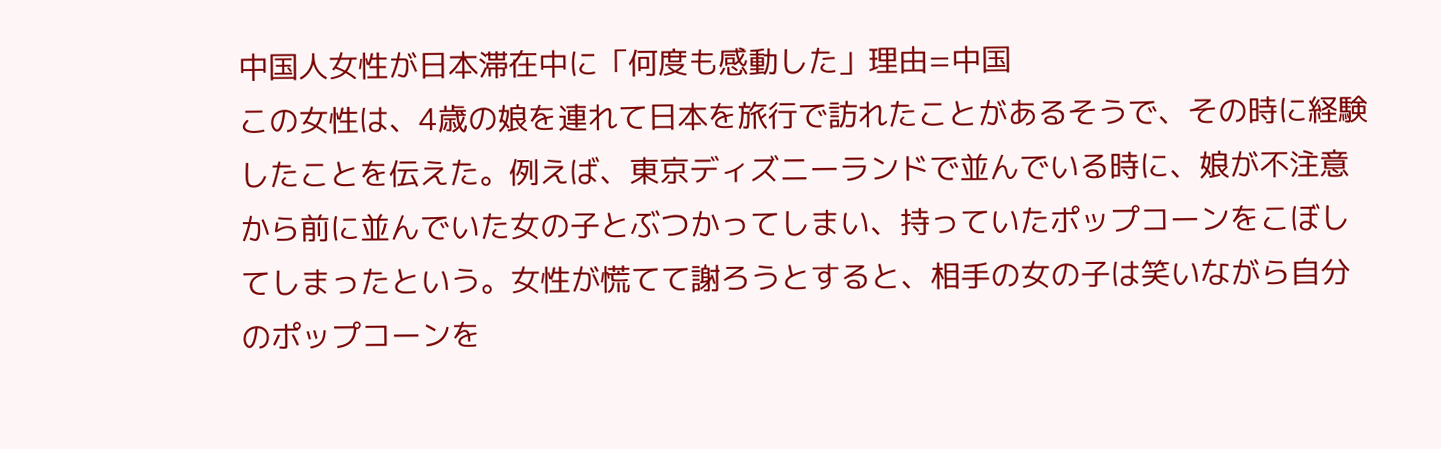中国人女性が日本滞在中に「何度も感動した」理由=中国
この女性は、4歳の娘を連れて日本を旅行で訪れたことがあるそうで、その時に経験したことを伝えた。例えば、東京ディズニーランドで並んでいる時に、娘が不注意から前に並んでいた女の子とぶつかってしまい、持っていたポップコーンをこぼしてしまったという。女性が慌てて謝ろうとすると、相手の女の子は笑いながら自分のポップコーンを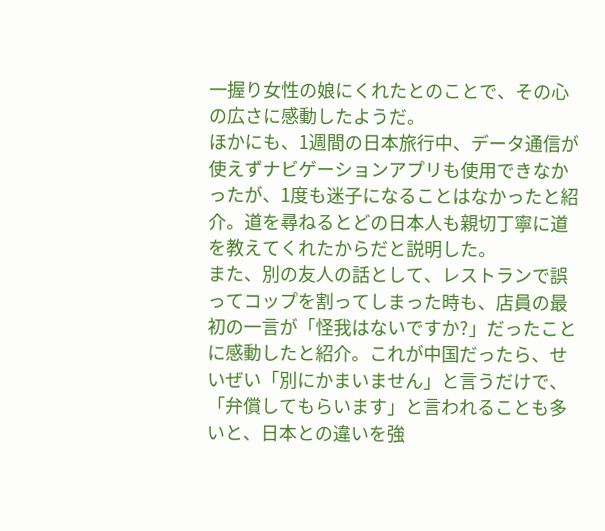一握り女性の娘にくれたとのことで、その心の広さに感動したようだ。
ほかにも、1週間の日本旅行中、データ通信が使えずナビゲーションアプリも使用できなかったが、1度も迷子になることはなかったと紹介。道を尋ねるとどの日本人も親切丁寧に道を教えてくれたからだと説明した。
また、別の友人の話として、レストランで誤ってコップを割ってしまった時も、店員の最初の一言が「怪我はないですか?」だったことに感動したと紹介。これが中国だったら、せいぜい「別にかまいません」と言うだけで、「弁償してもらいます」と言われることも多いと、日本との違いを強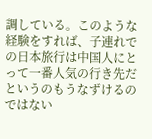調している。このような経験をすれば、子連れでの日本旅行は中国人にとって一番人気の行き先だというのもうなずけるのではない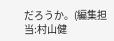だろうか。(編集担当:村山健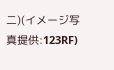二)(イメージ写真提供:123RF)